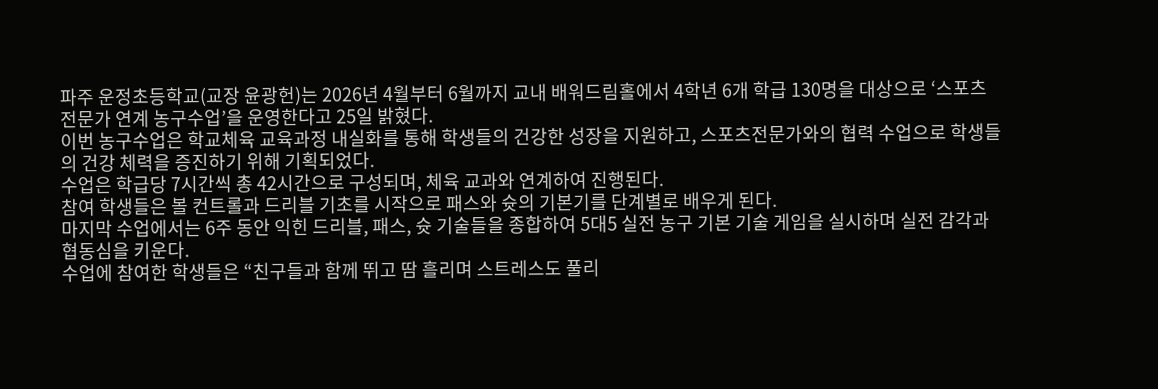파주 운정초등학교(교장 윤광헌)는 2026년 4월부터 6월까지 교내 배워드림홀에서 4학년 6개 학급 130명을 대상으로 ‘스포츠전문가 연계 농구수업’을 운영한다고 25일 밝혔다.
이번 농구수업은 학교체육 교육과정 내실화를 통해 학생들의 건강한 성장을 지원하고, 스포츠전문가와의 협력 수업으로 학생들의 건강 체력을 증진하기 위해 기획되었다.
수업은 학급당 7시간씩 총 42시간으로 구성되며, 체육 교과와 연계하여 진행된다.
참여 학생들은 볼 컨트롤과 드리블 기초를 시작으로 패스와 슛의 기본기를 단계별로 배우게 된다.
마지막 수업에서는 6주 동안 익힌 드리블, 패스, 슛 기술들을 종합하여 5대5 실전 농구 기본 기술 게임을 실시하며 실전 감각과 협동심을 키운다.
수업에 참여한 학생들은 “친구들과 함께 뛰고 땀 흘리며 스트레스도 풀리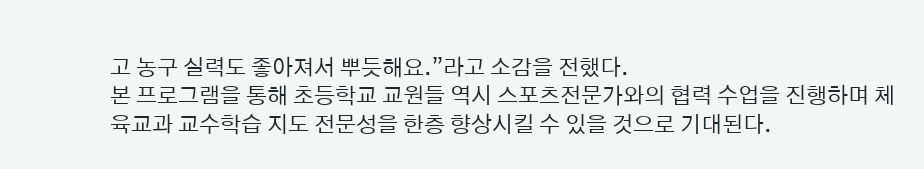고 농구 실력도 좋아져서 뿌듯해요.”라고 소감을 전했다.
본 프로그램을 통해 초등학교 교원들 역시 스포츠전문가와의 협력 수업을 진행하며 체육교과 교수학습 지도 전문성을 한층 향상시킬 수 있을 것으로 기대된다.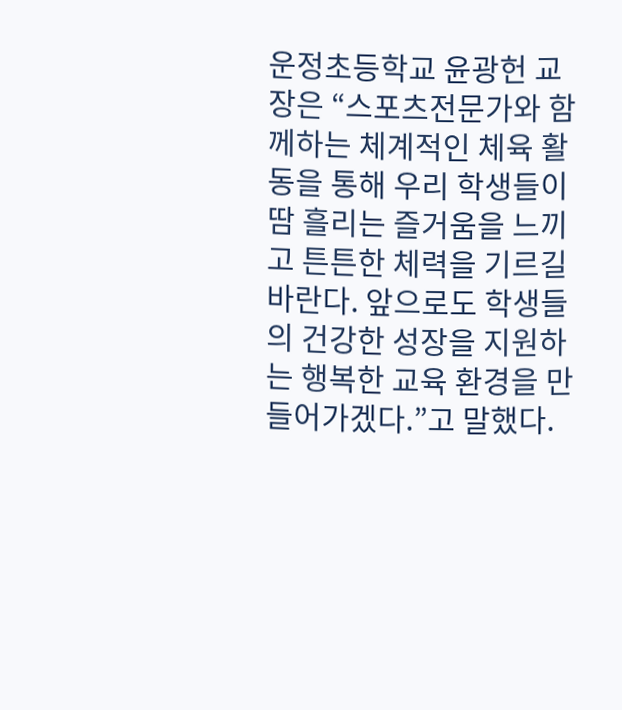운정초등학교 윤광헌 교장은 “스포츠전문가와 함께하는 체계적인 체육 활동을 통해 우리 학생들이 땀 흘리는 즐거움을 느끼고 튼튼한 체력을 기르길 바란다. 앞으로도 학생들의 건강한 성장을 지원하는 행복한 교육 환경을 만들어가겠다.”고 말했다.